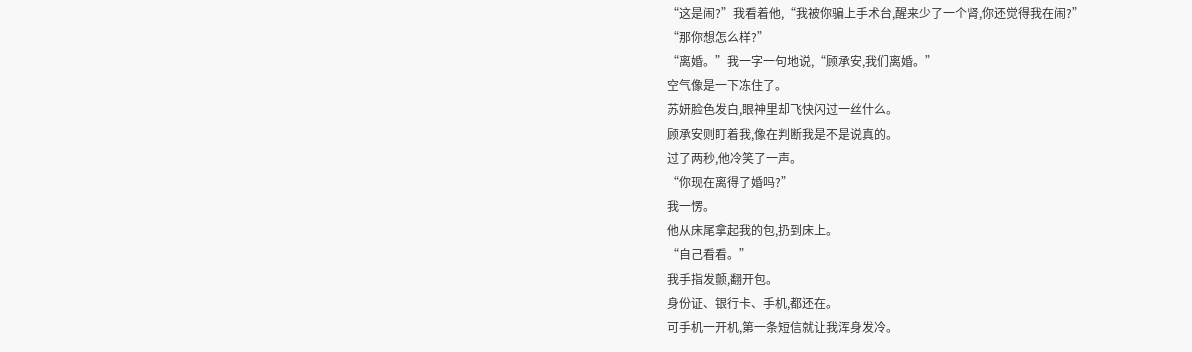“这是闹?”我看着他,“我被你骗上手术台,醒来少了一个肾,你还觉得我在闹?”
“那你想怎么样?”
“离婚。”我一字一句地说,“顾承安,我们离婚。”
空气像是一下冻住了。
苏妍脸色发白,眼神里却飞快闪过一丝什么。
顾承安则盯着我,像在判断我是不是说真的。
过了两秒,他冷笑了一声。
“你现在离得了婚吗?”
我一愣。
他从床尾拿起我的包,扔到床上。
“自己看看。”
我手指发颤,翻开包。
身份证、银行卡、手机,都还在。
可手机一开机,第一条短信就让我浑身发冷。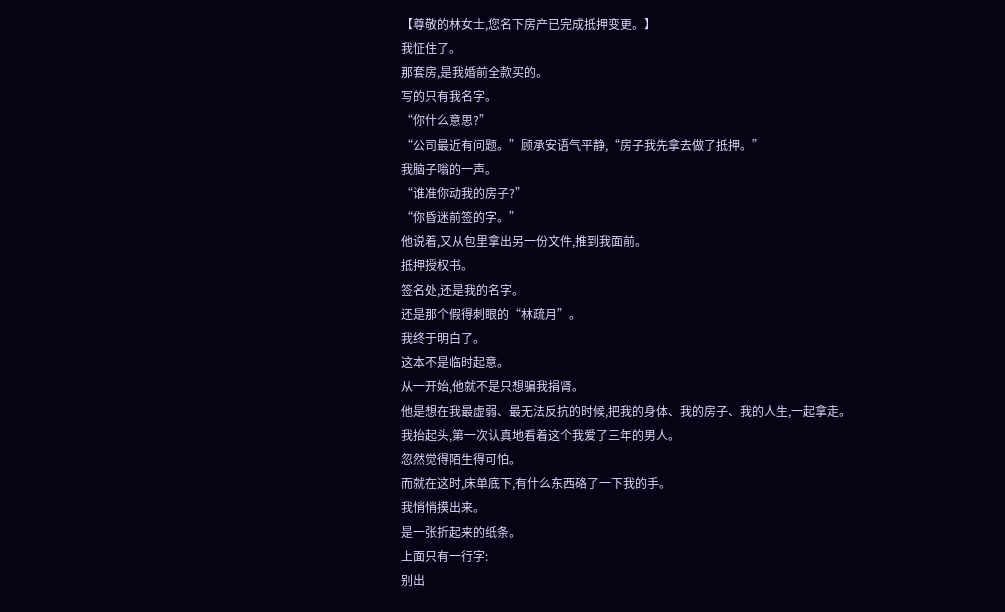【尊敬的林女士,您名下房产已完成抵押变更。】
我怔住了。
那套房,是我婚前全款买的。
写的只有我名字。
“你什么意思?”
“公司最近有问题。”顾承安语气平静,“房子我先拿去做了抵押。”
我脑子嗡的一声。
“谁准你动我的房子?”
“你昏迷前签的字。”
他说着,又从包里拿出另一份文件,推到我面前。
抵押授权书。
签名处,还是我的名字。
还是那个假得刺眼的“林疏月”。
我终于明白了。
这本不是临时起意。
从一开始,他就不是只想骗我捐肾。
他是想在我最虚弱、最无法反抗的时候,把我的身体、我的房子、我的人生,一起拿走。
我抬起头,第一次认真地看着这个我爱了三年的男人。
忽然觉得陌生得可怕。
而就在这时,床单底下,有什么东西硌了一下我的手。
我悄悄摸出来。
是一张折起来的纸条。
上面只有一行字:
别出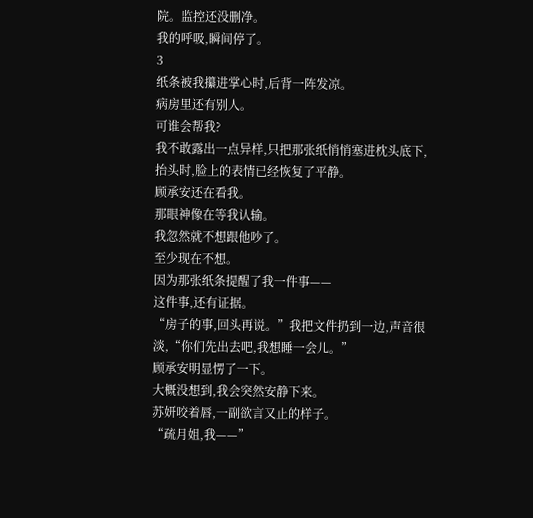院。监控还没删净。
我的呼吸,瞬间停了。
3
纸条被我攥进掌心时,后背一阵发凉。
病房里还有别人。
可谁会帮我?
我不敢露出一点异样,只把那张纸悄悄塞进枕头底下,抬头时,脸上的表情已经恢复了平静。
顾承安还在看我。
那眼神像在等我认输。
我忽然就不想跟他吵了。
至少现在不想。
因为那张纸条提醒了我一件事——
这件事,还有证据。
“房子的事,回头再说。”我把文件扔到一边,声音很淡,“你们先出去吧,我想睡一会儿。”
顾承安明显愣了一下。
大概没想到,我会突然安静下来。
苏妍咬着唇,一副欲言又止的样子。
“疏月姐,我——”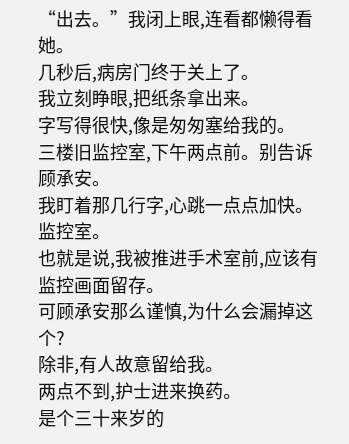“出去。”我闭上眼,连看都懒得看她。
几秒后,病房门终于关上了。
我立刻睁眼,把纸条拿出来。
字写得很快,像是匆匆塞给我的。
三楼旧监控室,下午两点前。别告诉顾承安。
我盯着那几行字,心跳一点点加快。
监控室。
也就是说,我被推进手术室前,应该有监控画面留存。
可顾承安那么谨慎,为什么会漏掉这个?
除非,有人故意留给我。
两点不到,护士进来换药。
是个三十来岁的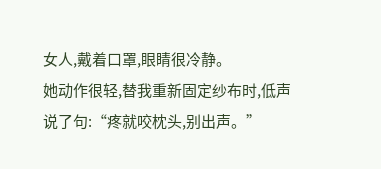女人,戴着口罩,眼睛很冷静。
她动作很轻,替我重新固定纱布时,低声说了句:“疼就咬枕头,别出声。”